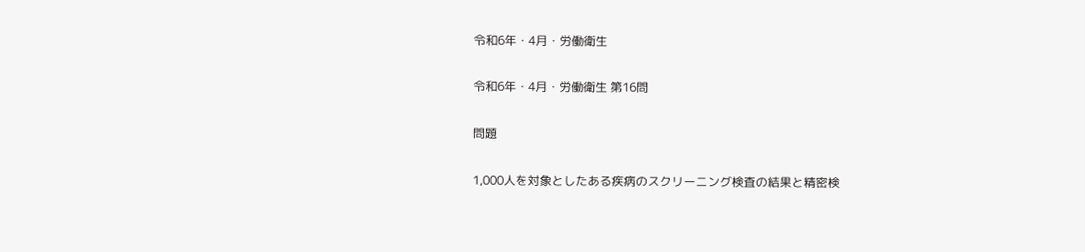令和6年・4月・労働衛生

令和6年・4月・労働衛生 第16問

問題

1,000人を対象としたある疾病のスクリーニング検査の結果と精密検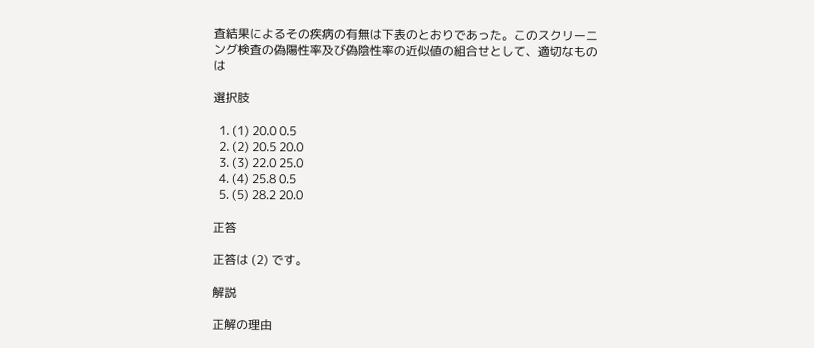査結果によるその疾病の有無は下表のとおりであった。このスクリーニング検査の偽陽性率及び偽陰性率の近似値の組合せとして、適切なものは

選択肢

  1. (1) 20.0 0.5
  2. (2) 20.5 20.0
  3. (3) 22.0 25.0
  4. (4) 25.8 0.5
  5. (5) 28.2 20.0

正答

正答は (2) です。

解説

正解の理由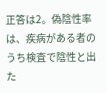正答は2。偽陰性率は、疾病がある者のうち検査で陰性と出た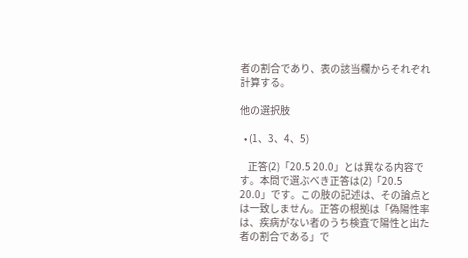者の割合であり、表の該当欄からそれぞれ計算する。

他の選択肢

  • (1、3、4、5)

    正答(2)「20.5 20.0」とは異なる内容です。本問で選ぶべき正答は(2)「20.5 20.0」です。この肢の記述は、その論点とは一致しません。正答の根拠は「偽陽性率は、疾病がない者のうち検査で陽性と出た者の割合である」で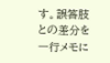す。誤答肢との差分を一行メモに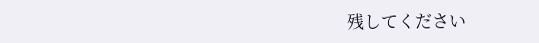残してください